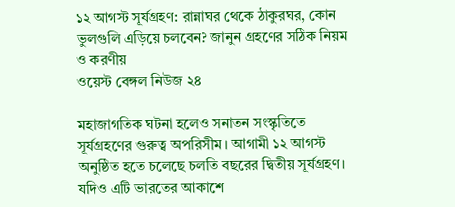১২ আগস্ট সূর্যগ্রহণ: রান্নাঘর থেকে ঠাকুরঘর, কোন ভুলগুলি এড়িয়ে চলবেন? জানুন গ্রহণের সঠিক নিয়ম ও করণীয়
ওয়েস্ট বেঙ্গল নিউজ ২৪

মহাজাগতিক ঘটনা হলেও সনাতন সংস্কৃতিতে সূর্যগ্রহণের গুরুত্ব অপরিসীম। আগামী ১২ আগস্ট অনুষ্ঠিত হতে চলেছে চলতি বছরের দ্বিতীয় সূর্যগ্রহণ। যদিও এটি ভারতের আকাশে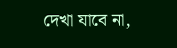দেখা যাবে না,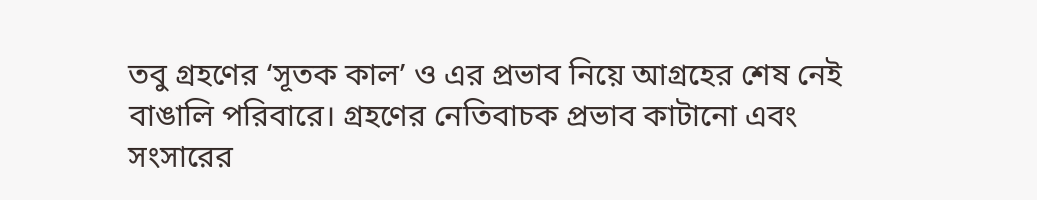তবু গ্রহণের ‘সূতক কাল’ ও এর প্রভাব নিয়ে আগ্রহের শেষ নেই বাঙালি পরিবারে। গ্রহণের নেতিবাচক প্রভাব কাটানো এবং সংসারের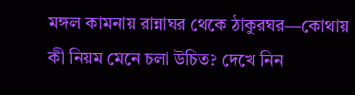মঙ্গল কামনায় রান্নাঘর থেকে ঠাকুরঘর—কোথায় কী নিয়ম মেনে চলা উচিত? দেখে নিন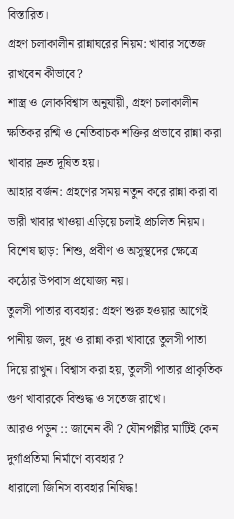বিস্তারিত।
গ্রহণ চলাকালীন রান্নাঘরের নিয়ম: খাবার সতেজ রাখবেন কীভাবে?
শাস্ত্র ও লোকবিশ্বাস অনুযায়ী, গ্রহণ চলাকালীন ক্ষতিকর রশ্মি ও নেতিবাচক শক্তির প্রভাবে রান্না করা খাবার দ্রুত দূষিত হয়।
আহার বর্জন: গ্রহণের সময় নতুন করে রান্না করা বা ভারী খাবার খাওয়া এড়িয়ে চলাই প্রচলিত নিয়ম।
বিশেষ ছাড়: শিশু, প্রবীণ ও অসুস্থদের ক্ষেত্রে কঠোর উপবাস প্রযোজ্য নয়।
তুলসী পাতার ব্যবহার: গ্রহণ শুরু হওয়ার আগেই পানীয় জল, দুধ ও রান্না করা খাবারে তুলসী পাতা দিয়ে রাখুন। বিশ্বাস করা হয়, তুলসী পাতার প্রাকৃতিক গুণ খাবারকে বিশুদ্ধ ও সতেজ রাখে।
আরও পড়ুন :: জানেন কী ? যৌনপল্লীর মাটিই কেন দুর্গাপ্রতিমা নির্মাণে ব্যবহার ?
ধারালো জিনিস ব্যবহার নিষিদ্ধ!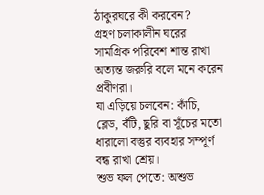ঠাকুরঘরে কী করবেন?
গ্রহণ চলাকালীন ঘরের সামগ্রিক পরিবেশ শান্ত রাখা অত্যন্ত জরুরি বলে মনে করেন প্রবীণরা।
যা এড়িয়ে চলবেন: কাঁচি, ব্লেড, বঁটি, ছুরি বা সূঁচের মতো ধারালো বস্তুর ব্যবহার সম্পূর্ণ বন্ধ রাখা শ্রেয়।
শুভ ফল পেতে: অশুভ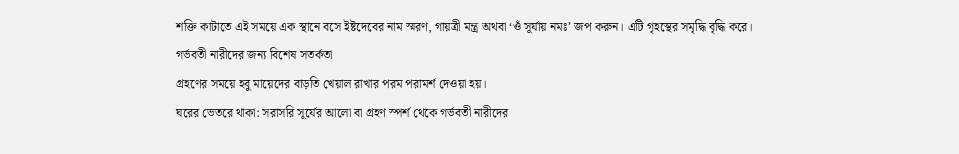শক্তি কাটাতে এই সময়ে এক স্থানে বসে ইষ্টদেবের নাম স্মরণ, গায়ত্রী মন্ত্র অথবা ‘ওঁ সূর্যায় নমঃ’ জপ করুন। এটি গৃহস্থের সমৃদ্ধি বৃদ্ধি করে।
গর্ভবতী নারীদের জন্য বিশেষ সতর্কতা
গ্রহণের সময়ে হবু মায়েদের বাড়তি খেয়াল রাখার পরম পরামর্শ দেওয়া হয়।
ঘরের ভেতরে থাকা: সরাসরি সূর্যের আলো বা গ্রহণ স্পর্শ থেকে গর্ভবতী নারীদের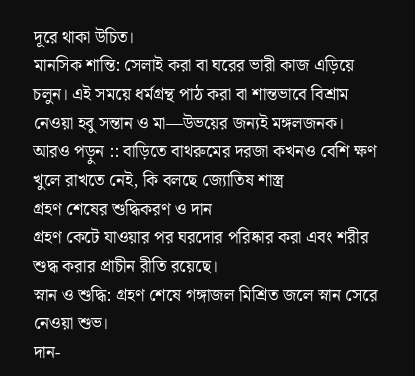দূরে থাকা উচিত।
মানসিক শান্তি: সেলাই করা বা ঘরের ভারী কাজ এড়িয়ে চলুন। এই সময়ে ধর্মগ্রন্থ পাঠ করা বা শান্তভাবে বিশ্রাম নেওয়া হবু সন্তান ও মা—উভয়ের জন্যই মঙ্গলজনক।
আরও পড়ুন :: বাড়িতে বাথরুমের দরজা কখনও বেশি ক্ষণ খুলে রাখতে নেই, কি বলছে জ্যোতিষ শাস্ত্র
গ্রহণ শেষের শুদ্ধিকরণ ও দান
গ্রহণ কেটে যাওয়ার পর ঘরদোর পরিষ্কার করা এবং শরীর শুদ্ধ করার প্রাচীন রীতি রয়েছে।
স্নান ও শুদ্ধি: গ্রহণ শেষে গঙ্গাজল মিশ্রিত জলে স্নান সেরে নেওয়া শুভ।
দান-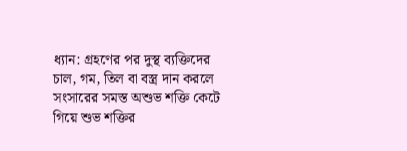ধ্যান: গ্রহণের পর দুস্থ ব্যক্তিদের চাল, গম, তিল বা বস্ত্র দান করলে সংসারের সমস্ত অশুভ শক্তি কেটে গিয়ে শুভ শক্তির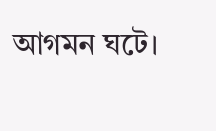আগমন ঘটে।